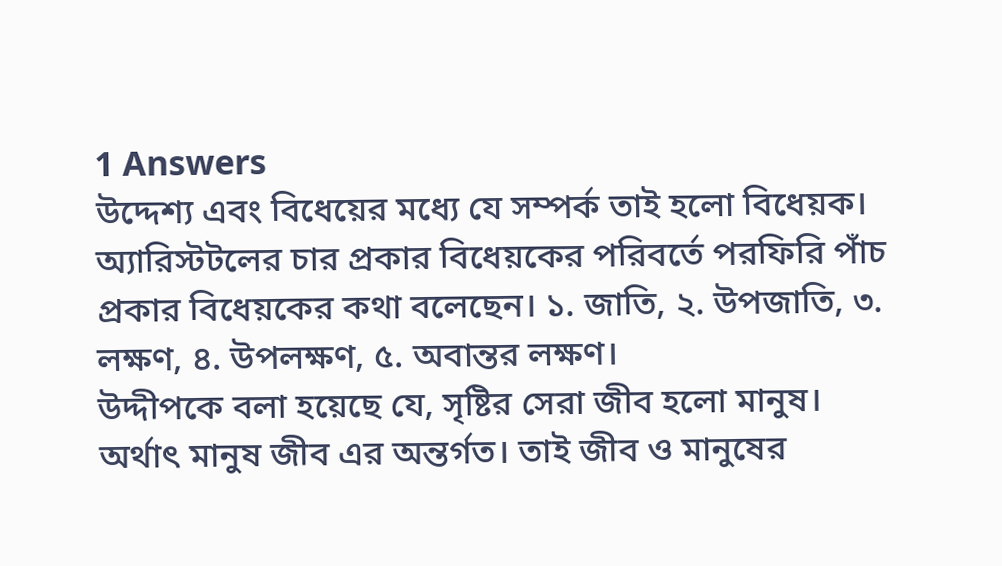1 Answers
উদ্দেশ্য এবং বিধেয়ের মধ্যে যে সম্পর্ক তাই হলো বিধেয়ক। অ্যারিস্টটলের চার প্রকার বিধেয়কের পরিবর্তে পরফিরি পাঁচ প্রকার বিধেয়কের কথা বলেছেন। ১. জাতি, ২. উপজাতি, ৩. লক্ষণ, ৪. উপলক্ষণ, ৫. অবান্তর লক্ষণ।
উদ্দীপকে বলা হয়েছে যে, সৃষ্টির সেরা জীব হলো মানুষ। অর্থাৎ মানুষ জীব এর অন্তর্গত। তাই জীব ও মানুষের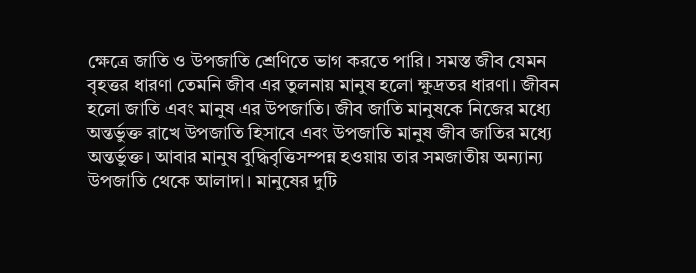ক্ষেত্রে জাতি ও উপজাতি শ্রেণিতে ভাগ করতে পারি। সমস্ত জীব যেমন বৃহত্তর ধারণা তেমনি জীব এর তুলনায় মানুষ হলো ক্ষুদ্রতর ধারণা। জীবন হলো জাতি এবং মানুষ এর উপজাতি। জীব জাতি মানুষকে নিজের মধ্যে অন্তর্ভুক্ত রাখে উপজাতি হিসাবে এবং উপজাতি মানুষ জীব জাতির মধ্যে অন্তর্ভুক্ত। আবার মানুষ বুদ্ধিবৃত্তিসম্পন্ন হওয়ায় তার সমজাতীয় অন্যান্য উপজাতি থেকে আলাদা। মানুষের দুটি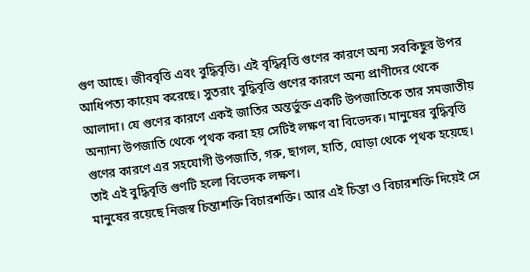গুণ আছে। জীববৃত্তি এবং বুদ্ধিবৃত্তি। এই বৃদ্ধিবৃত্তি গুণের কারণে অন্য সবকিছুর উপর আধিপত্য কায়েম করেছে। সুতরাং বুদ্ধিবৃত্তি গুণের কারণে অন্য প্রাণীদের থেকে আলাদা। যে গুণের কারণে একই জাতির অন্তর্ভুক্ত একটি উপজাতিকে তার সমজাতীয় অন্যান্য উপজাতি থেকে পৃথক করা হয় সেটিই লক্ষণ বা বিভেদক। মানুষের বুদ্ধিবৃত্তি গুণের কারণে এর সহযোগী উপজাতি, গরু, ছাগল, হাতি, ঘোড়া থেকে পৃথক হয়েছে। তাই এই বুদ্ধিবৃত্তি গুণটি হলো বিভেদক লক্ষণ।
মানুষের রয়েছে নিজস্ব চিন্তাশক্তি বিচারশক্তি। আর এই চিন্তা ও বিচারশক্তি দিয়েই সে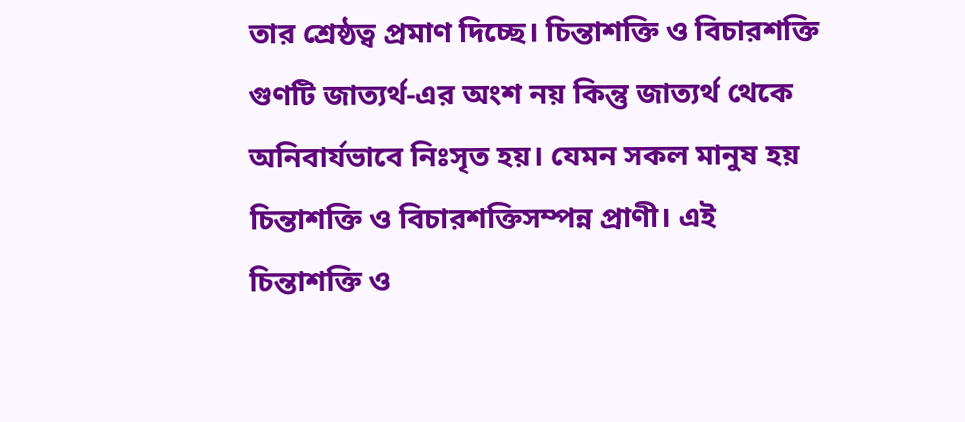তার শ্রেষ্ঠত্ব প্রমাণ দিচ্ছে। চিন্তাশক্তি ও বিচারশক্তি গুণটি জাত্যর্থ-এর অংশ নয় কিন্তু জাত্যর্থ থেকে অনিবার্যভাবে নিঃসৃত হয়। যেমন সকল মানুষ হয় চিন্তাশক্তি ও বিচারশক্তিসম্পন্ন প্রাণী। এই চিন্তাশক্তি ও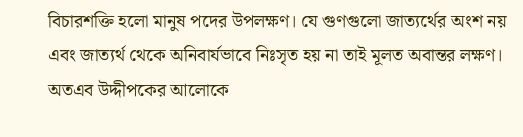বিচারশক্তি হলো মানুষ পদের উপলক্ষণ। যে গুণগুলো জাত্যর্থের অংশ নয় এবং জাত্যর্থ থেকে অনিবার্যভাবে নিঃসৃত হয় না তাই মূলত অবান্তর লক্ষণ। অতএব উদ্দীপকের আলোকে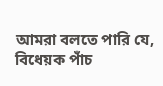আমরা বলতে পারি যে, বিধেয়ক পাঁচ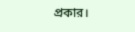প্রকার।